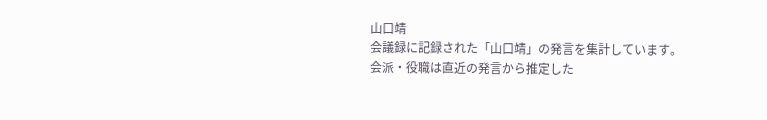山口靖
会議録に記録された「山口靖」の発言を集計しています。会派・役職は直近の発言から推定した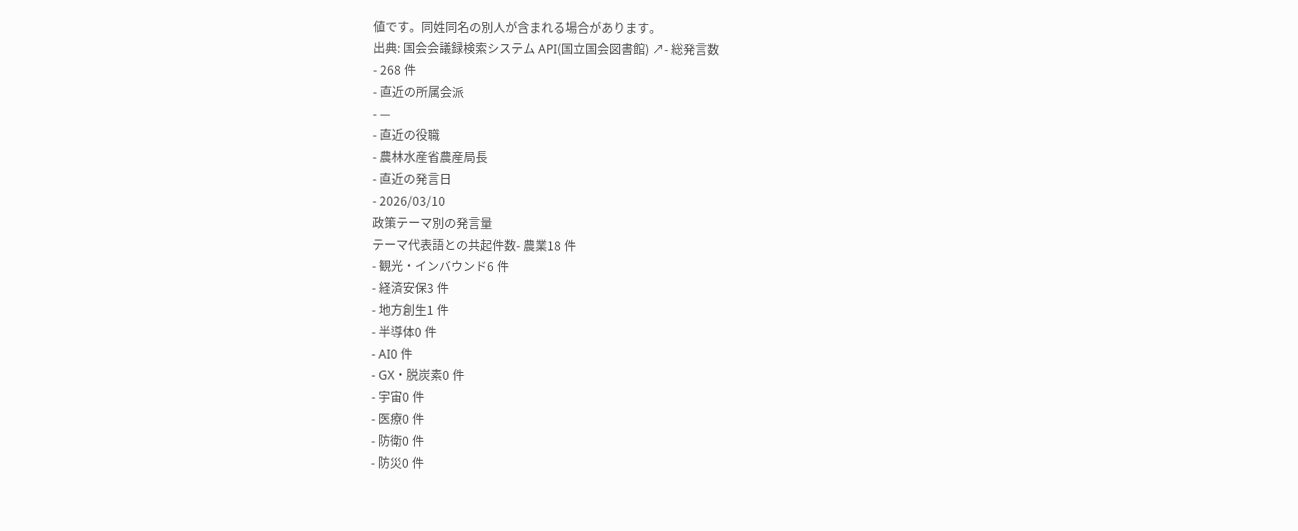値です。同姓同名の別人が含まれる場合があります。
出典: 国会会議録検索システム API(国立国会図書館) ↗- 総発言数
- 268 件
- 直近の所属会派
- —
- 直近の役職
- 農林水産省農産局長
- 直近の発言日
- 2026/03/10
政策テーマ別の発言量
テーマ代表語との共起件数- 農業18 件
- 観光・インバウンド6 件
- 経済安保3 件
- 地方創生1 件
- 半導体0 件
- AI0 件
- GX・脱炭素0 件
- 宇宙0 件
- 医療0 件
- 防衛0 件
- 防災0 件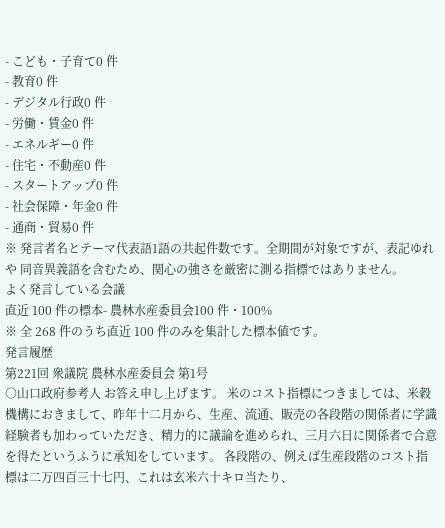- こども・子育て0 件
- 教育0 件
- デジタル行政0 件
- 労働・賃金0 件
- エネルギー0 件
- 住宅・不動産0 件
- スタートアップ0 件
- 社会保障・年金0 件
- 通商・貿易0 件
※ 発言者名とテーマ代表語1語の共起件数です。全期間が対象ですが、表記ゆれや 同音異義語を含むため、関心の強さを厳密に測る指標ではありません。
よく発言している会議
直近 100 件の標本- 農林水産委員会100 件・100%
※ 全 268 件のうち直近 100 件のみを集計した標本値です。
発言履歴
第221回 衆議院 農林水産委員会 第1号
○山口政府参考人 お答え申し上げます。 米のコスト指標につきましては、米穀機構におきまして、昨年十二月から、生産、流通、販売の各段階の関係者に学識経験者も加わっていただき、精力的に議論を進められ、三月六日に関係者で合意を得たというふうに承知をしています。 各段階の、例えば生産段階のコスト指標は二万四百三十七円、これは玄米六十キロ当たり、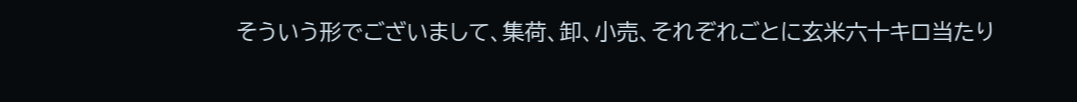そういう形でございまして、集荷、卸、小売、それぞれごとに玄米六十キロ当たり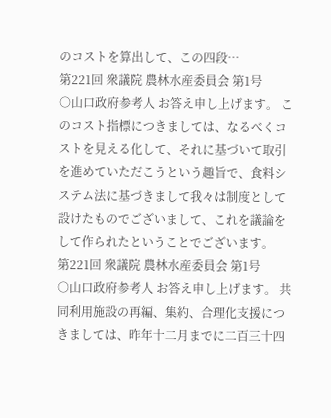のコストを算出して、この四段…
第221回 衆議院 農林水産委員会 第1号
○山口政府参考人 お答え申し上げます。 このコスト指標につきましては、なるべくコストを見える化して、それに基づいて取引を進めていただこうという趣旨で、食料システム法に基づきまして我々は制度として設けたものでございまして、これを議論をして作られたということでございます。
第221回 衆議院 農林水産委員会 第1号
○山口政府参考人 お答え申し上げます。 共同利用施設の再編、集約、合理化支援につきましては、昨年十二月までに二百三十四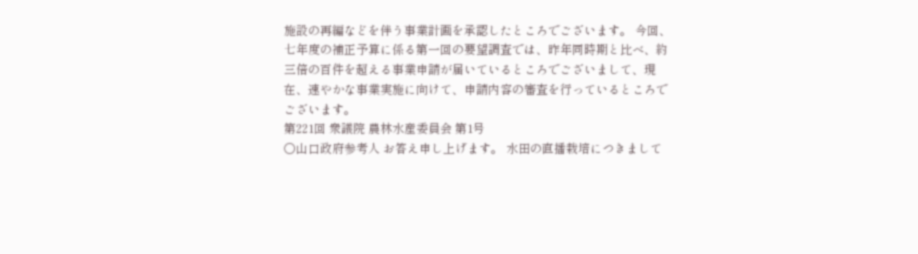施設の再編などを伴う事業計画を承認したところでございます。 今回、七年度の補正予算に係る第一回の要望調査では、昨年同時期と比べ、約三倍の百件を超える事業申請が届いているところでございまして、現在、速やかな事業実施に向けて、申請内容の審査を行っているところでございます。
第221回 衆議院 農林水産委員会 第1号
○山口政府参考人 お答え申し上げます。 水田の直播栽培につきまして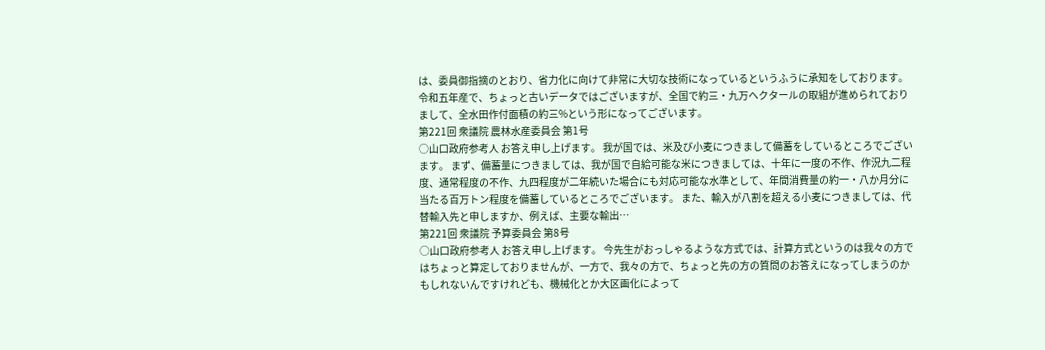は、委員御指摘のとおり、省力化に向けて非常に大切な技術になっているというふうに承知をしております。 令和五年産で、ちょっと古いデータではございますが、全国で約三・九万ヘクタールの取組が進められておりまして、全水田作付面積の約三%という形になってございます。
第221回 衆議院 農林水産委員会 第1号
○山口政府参考人 お答え申し上げます。 我が国では、米及び小麦につきまして備蓄をしているところでございます。 まず、備蓄量につきましては、我が国で自給可能な米につきましては、十年に一度の不作、作況九二程度、通常程度の不作、九四程度が二年続いた場合にも対応可能な水準として、年間消費量の約一・八か月分に当たる百万トン程度を備蓄しているところでございます。 また、輸入が八割を超える小麦につきましては、代替輸入先と申しますか、例えば、主要な輸出…
第221回 衆議院 予算委員会 第8号
○山口政府参考人 お答え申し上げます。 今先生がおっしゃるような方式では、計算方式というのは我々の方ではちょっと算定しておりませんが、一方で、我々の方で、ちょっと先の方の質問のお答えになってしまうのかもしれないんですけれども、機械化とか大区画化によって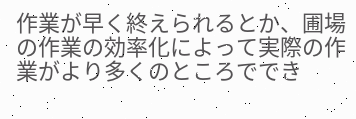作業が早く終えられるとか、圃場の作業の効率化によって実際の作業がより多くのところででき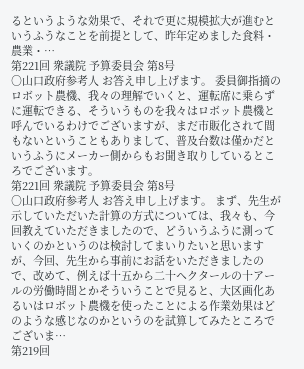るというような効果で、それで更に規模拡大が進むというふうなことを前提として、昨年定めました食料・農業・…
第221回 衆議院 予算委員会 第8号
○山口政府参考人 お答え申し上げます。 委員御指摘のロボット農機、我々の理解でいくと、運転席に乗らずに運転できる、そういうものを我々はロボット農機と呼んでいるわけでございますが、まだ市販化されて間もないということもありまして、普及台数は僅かだというふうにメーカー側からもお聞き取りしているところでございます。
第221回 衆議院 予算委員会 第8号
○山口政府参考人 お答え申し上げます。 まず、先生が示していただいた計算の方式については、我々も、今回教えていただきましたので、どういうふうに測っていくのかというのは検討してまいりたいと思いますが、今回、先生から事前にお話をいただきましたので、改めて、例えば十五から二十ヘクタールの十アールの労働時間とかそういうことで見ると、大区画化あるいはロボット農機を使ったことによる作業効果はどのような感じなのかというのを試算してみたところでございま…
第219回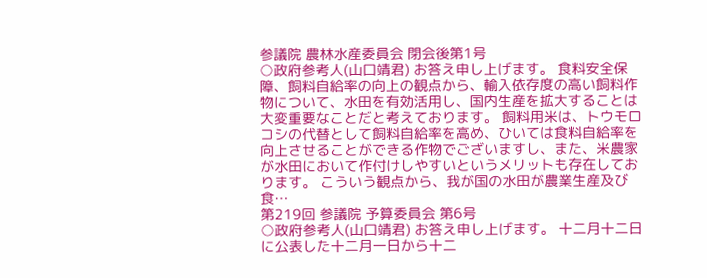参議院 農林水産委員会 閉会後第1号
○政府参考人(山口靖君) お答え申し上げます。 食料安全保障、飼料自給率の向上の観点から、輸入依存度の高い飼料作物について、水田を有効活用し、国内生産を拡大することは大変重要なことだと考えております。 飼料用米は、トウモロコシの代替として飼料自給率を高め、ひいては食料自給率を向上させることができる作物でございますし、また、米農家が水田において作付けしやすいというメリットも存在しております。 こういう観点から、我が国の水田が農業生産及び食…
第219回 参議院 予算委員会 第6号
○政府参考人(山口靖君) お答え申し上げます。 十二月十二日に公表した十二月一日から十二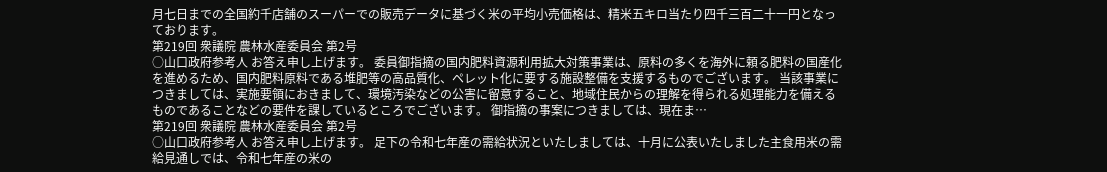月七日までの全国約千店舗のスーパーでの販売データに基づく米の平均小売価格は、精米五キロ当たり四千三百二十一円となっております。
第219回 衆議院 農林水産委員会 第2号
○山口政府参考人 お答え申し上げます。 委員御指摘の国内肥料資源利用拡大対策事業は、原料の多くを海外に頼る肥料の国産化を進めるため、国内肥料原料である堆肥等の高品質化、ペレット化に要する施設整備を支援するものでございます。 当該事業につきましては、実施要領におきまして、環境汚染などの公害に留意すること、地域住民からの理解を得られる処理能力を備えるものであることなどの要件を課しているところでございます。 御指摘の事案につきましては、現在ま…
第219回 衆議院 農林水産委員会 第2号
○山口政府参考人 お答え申し上げます。 足下の令和七年産の需給状況といたしましては、十月に公表いたしました主食用米の需給見通しでは、令和七年産の米の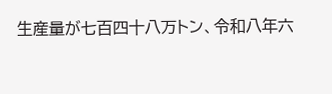生産量が七百四十八万トン、令和八年六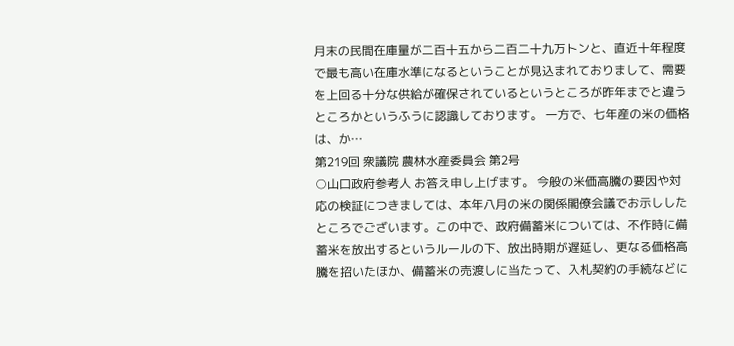月末の民間在庫量が二百十五から二百二十九万トンと、直近十年程度で最も高い在庫水準になるということが見込まれておりまして、需要を上回る十分な供給が確保されているというところが昨年までと違うところかというふうに認識しております。 一方で、七年産の米の価格は、か…
第219回 衆議院 農林水産委員会 第2号
○山口政府参考人 お答え申し上げます。 今般の米価高騰の要因や対応の検証につきましては、本年八月の米の関係閣僚会議でお示ししたところでございます。この中で、政府備蓄米については、不作時に備蓄米を放出するというルールの下、放出時期が遅延し、更なる価格高騰を招いたほか、備蓄米の売渡しに当たって、入札契約の手続などに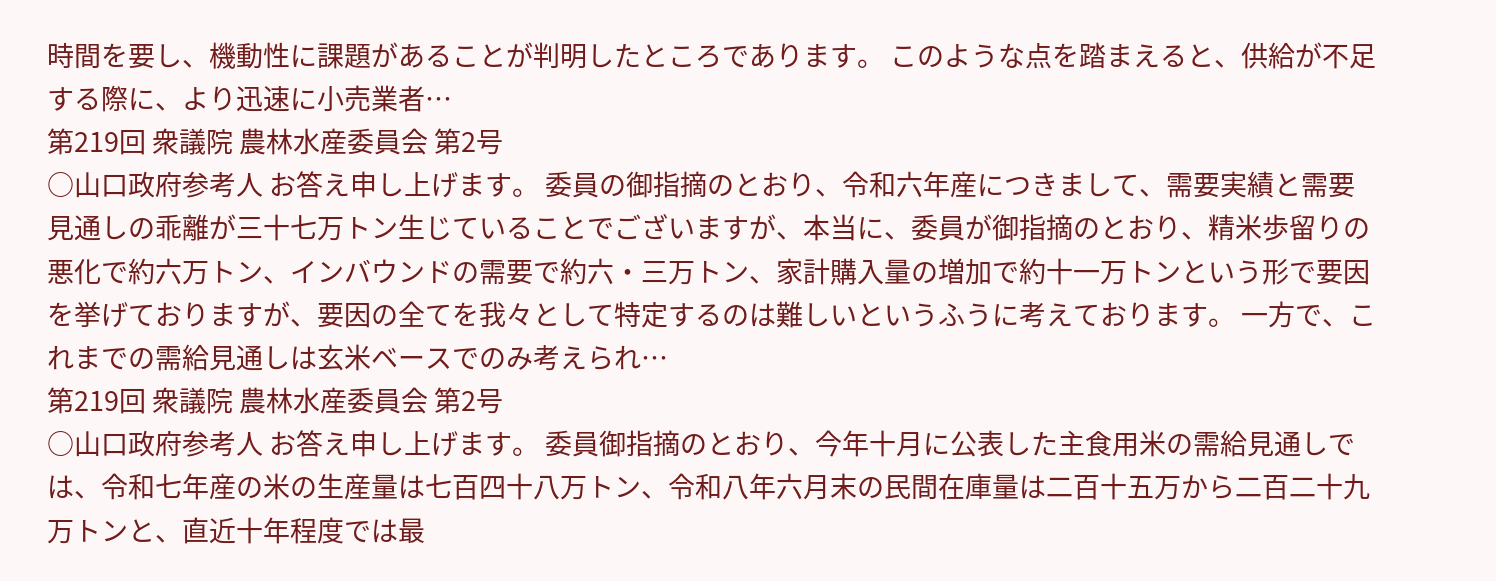時間を要し、機動性に課題があることが判明したところであります。 このような点を踏まえると、供給が不足する際に、より迅速に小売業者…
第219回 衆議院 農林水産委員会 第2号
○山口政府参考人 お答え申し上げます。 委員の御指摘のとおり、令和六年産につきまして、需要実績と需要見通しの乖離が三十七万トン生じていることでございますが、本当に、委員が御指摘のとおり、精米歩留りの悪化で約六万トン、インバウンドの需要で約六・三万トン、家計購入量の増加で約十一万トンという形で要因を挙げておりますが、要因の全てを我々として特定するのは難しいというふうに考えております。 一方で、これまでの需給見通しは玄米ベースでのみ考えられ…
第219回 衆議院 農林水産委員会 第2号
○山口政府参考人 お答え申し上げます。 委員御指摘のとおり、今年十月に公表した主食用米の需給見通しでは、令和七年産の米の生産量は七百四十八万トン、令和八年六月末の民間在庫量は二百十五万から二百二十九万トンと、直近十年程度では最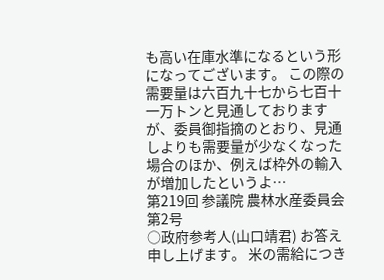も高い在庫水準になるという形になってございます。 この際の需要量は六百九十七から七百十一万トンと見通しておりますが、委員御指摘のとおり、見通しよりも需要量が少なくなった場合のほか、例えば枠外の輸入が増加したというよ…
第219回 参議院 農林水産委員会 第2号
○政府参考人(山口靖君) お答え申し上げます。 米の需給につき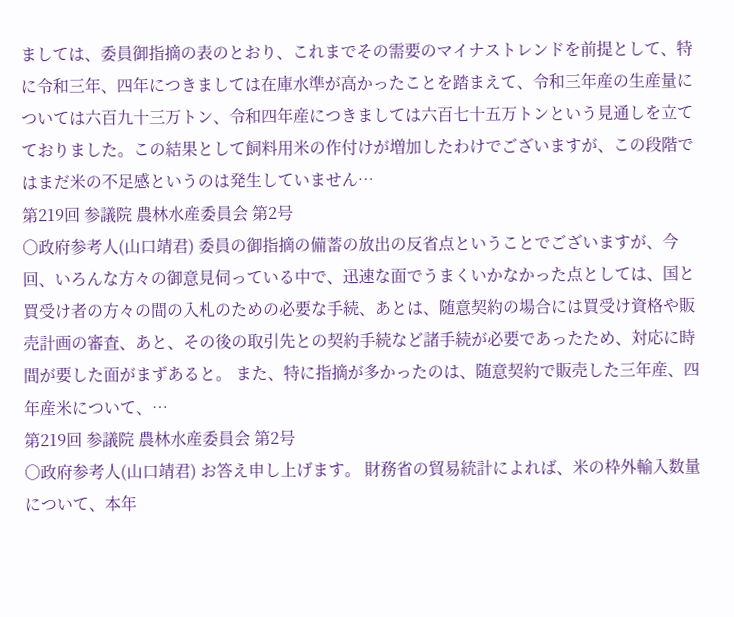ましては、委員御指摘の表のとおり、これまでその需要のマイナストレンドを前提として、特に令和三年、四年につきましては在庫水準が高かったことを踏まえて、令和三年産の生産量については六百九十三万トン、令和四年産につきましては六百七十五万トンという見通しを立てておりました。この結果として飼料用米の作付けが増加したわけでございますが、この段階ではまだ米の不足感というのは発生していません…
第219回 参議院 農林水産委員会 第2号
○政府参考人(山口靖君) 委員の御指摘の備蓄の放出の反省点ということでございますが、今回、いろんな方々の御意見伺っている中で、迅速な面でうまくいかなかった点としては、国と買受け者の方々の間の入札のための必要な手続、あとは、随意契約の場合には買受け資格や販売計画の審査、あと、その後の取引先との契約手続など諸手続が必要であったため、対応に時間が要した面がまずあると。 また、特に指摘が多かったのは、随意契約で販売した三年産、四年産米について、…
第219回 参議院 農林水産委員会 第2号
○政府参考人(山口靖君) お答え申し上げます。 財務省の貿易統計によれば、米の枠外輸入数量について、本年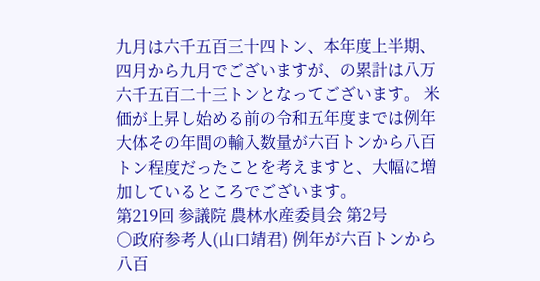九月は六千五百三十四トン、本年度上半期、四月から九月でございますが、の累計は八万六千五百二十三トンとなってございます。 米価が上昇し始める前の令和五年度までは例年大体その年間の輸入数量が六百トンから八百トン程度だったことを考えますと、大幅に増加しているところでございます。
第219回 参議院 農林水産委員会 第2号
○政府参考人(山口靖君) 例年が六百トンから八百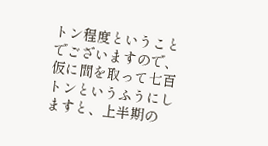トン程度ということでございますので、仮に間を取って七百トンというふうにしますと、上半期の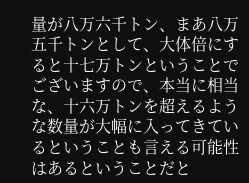量が八万六千トン、まあ八万五千トンとして、大体倍にすると十七万トンということでございますので、本当に相当な、十六万トンを超えるような数量が大幅に入ってきているということも言える可能性はあるということだと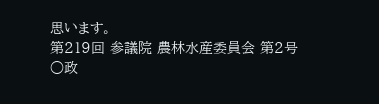思います。
第219回 参議院 農林水産委員会 第2号
○政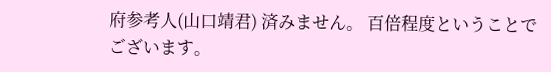府参考人(山口靖君) 済みません。 百倍程度ということでございます。